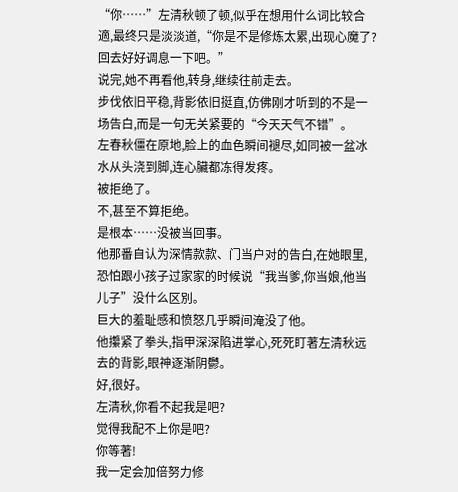“你……”左清秋顿了顿,似乎在想用什么词比较合適,最终只是淡淡道,“你是不是修炼太累,出现心魔了?回去好好调息一下吧。”
说完,她不再看他,转身,继续往前走去。
步伐依旧平稳,背影依旧挺直,仿佛刚才听到的不是一场告白,而是一句无关紧要的“今天天气不错”。
左春秋僵在原地,脸上的血色瞬间褪尽,如同被一盆冰水从头浇到脚,连心臟都冻得发疼。
被拒绝了。
不,甚至不算拒绝。
是根本……没被当回事。
他那番自认为深情款款、门当户对的告白,在她眼里,恐怕跟小孩子过家家的时候说“我当爹,你当娘,他当儿子”没什么区別。
巨大的羞耻感和愤怒几乎瞬间淹没了他。
他攥紧了拳头,指甲深深陷进掌心,死死盯著左清秋远去的背影,眼神逐渐阴鬱。
好,很好。
左清秋,你看不起我是吧?
觉得我配不上你是吧?
你等著!
我一定会加倍努力修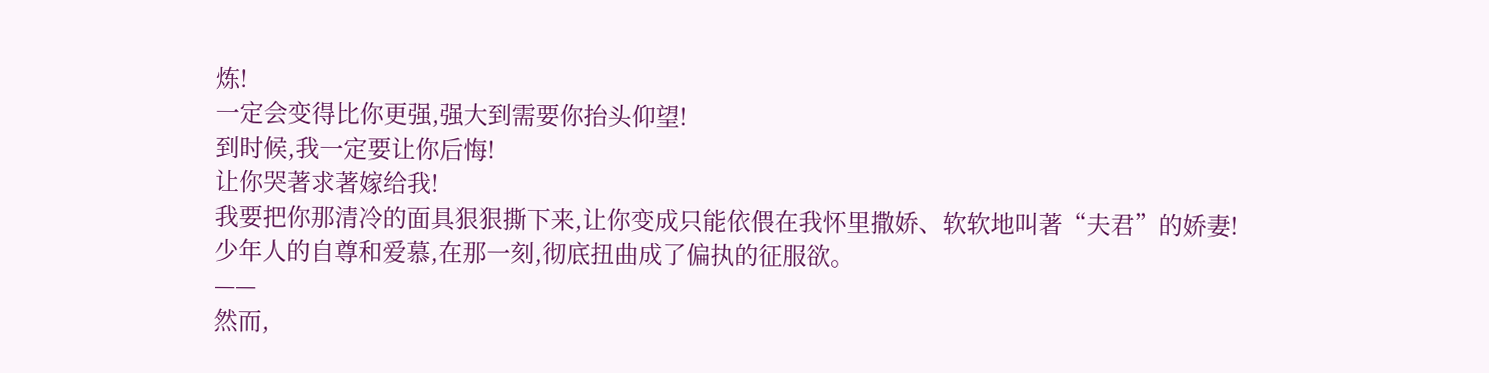炼!
一定会变得比你更强,强大到需要你抬头仰望!
到时候,我一定要让你后悔!
让你哭著求著嫁给我!
我要把你那清冷的面具狠狠撕下来,让你变成只能依偎在我怀里撒娇、软软地叫著“夫君”的娇妻!
少年人的自尊和爱慕,在那一刻,彻底扭曲成了偏执的征服欲。
——
然而,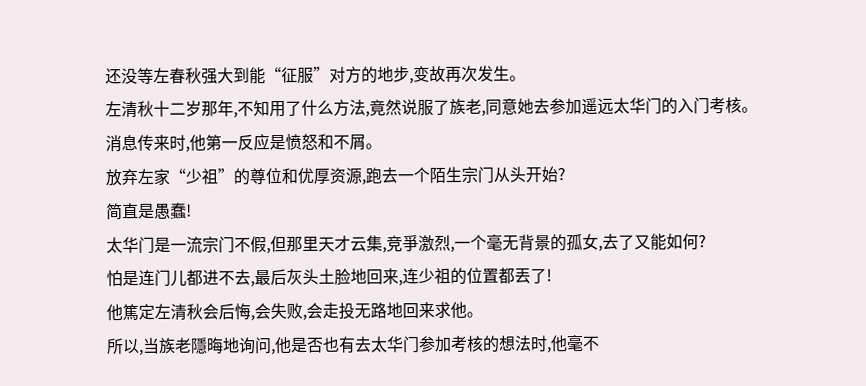还没等左春秋强大到能“征服”对方的地步,变故再次发生。
左清秋十二岁那年,不知用了什么方法,竟然说服了族老,同意她去参加遥远太华门的入门考核。
消息传来时,他第一反应是愤怒和不屑。
放弃左家“少祖”的尊位和优厚资源,跑去一个陌生宗门从头开始?
简直是愚蠢!
太华门是一流宗门不假,但那里天才云集,竞爭激烈,一个毫无背景的孤女,去了又能如何?
怕是连门儿都进不去,最后灰头土脸地回来,连少祖的位置都丟了!
他篤定左清秋会后悔,会失败,会走投无路地回来求他。
所以,当族老隱晦地询问,他是否也有去太华门参加考核的想法时,他毫不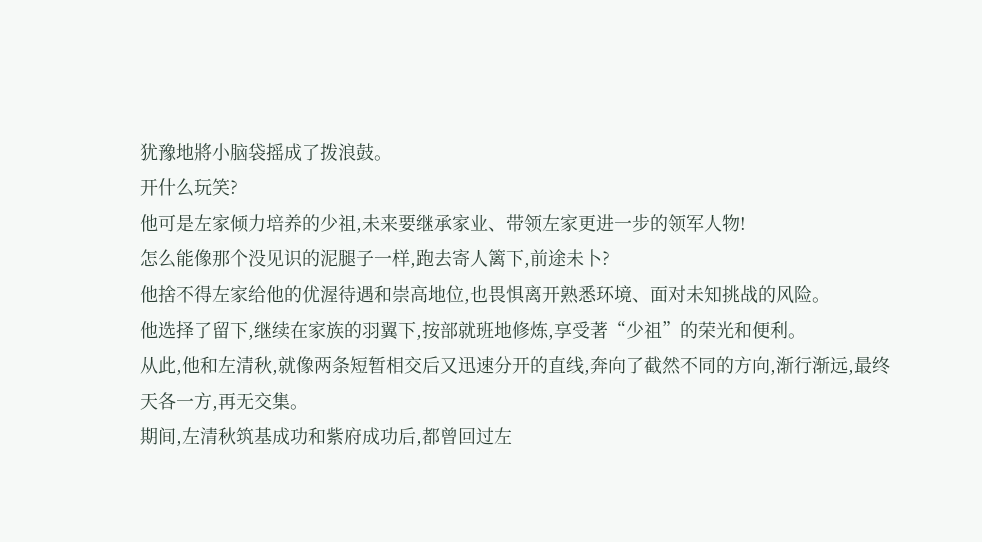犹豫地將小脑袋摇成了拨浪鼓。
开什么玩笑?
他可是左家倾力培养的少祖,未来要继承家业、带领左家更进一步的领军人物!
怎么能像那个没见识的泥腿子一样,跑去寄人篱下,前途未卜?
他捨不得左家给他的优渥待遇和崇高地位,也畏惧离开熟悉环境、面对未知挑战的风险。
他选择了留下,继续在家族的羽翼下,按部就班地修炼,享受著“少祖”的荣光和便利。
从此,他和左清秋,就像两条短暂相交后又迅速分开的直线,奔向了截然不同的方向,渐行渐远,最终天各一方,再无交集。
期间,左清秋筑基成功和紫府成功后,都曾回过左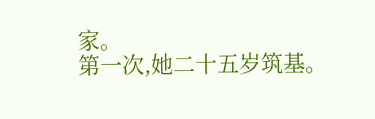家。
第一次,她二十五岁筑基。